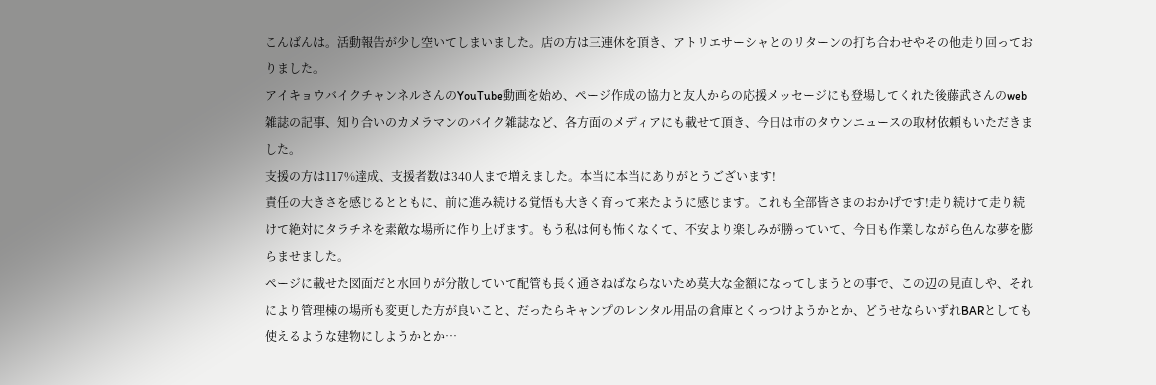こんばんは。活動報告が少し空いてしまいました。店の方は三連休を頂き、アトリエサーシャとのリターンの打ち合わせやその他走り回っておりました。
アイキョウバイクチャンネルさんのYouTube動画を始め、ページ作成の協力と友人からの応援メッセージにも登場してくれた後藤武さんのweb雑誌の記事、知り合いのカメラマンのバイク雑誌など、各方面のメディアにも載せて頂き、今日は市のタウンニュースの取材依頼もいただきました。
支援の方は117%達成、支援者数は340人まで増えました。本当に本当にありがとうございます!
責任の大きさを感じるとともに、前に進み続ける覚悟も大きく育って来たように感じます。これも全部皆さまのおかげです!走り続けて走り続けて絶対にタラチネを素敵な場所に作り上げます。もう私は何も怖くなくて、不安より楽しみが勝っていて、今日も作業しながら色んな夢を膨らませました。
ページに載せた図面だと水回りが分散していて配管も長く通さねばならないため莫大な金額になってしまうとの事で、この辺の見直しや、それにより管理棟の場所も変更した方が良いこと、だったらキャンプのレンタル用品の倉庫とくっつけようかとか、どうせならいずれBARとしても使えるような建物にしようかとか…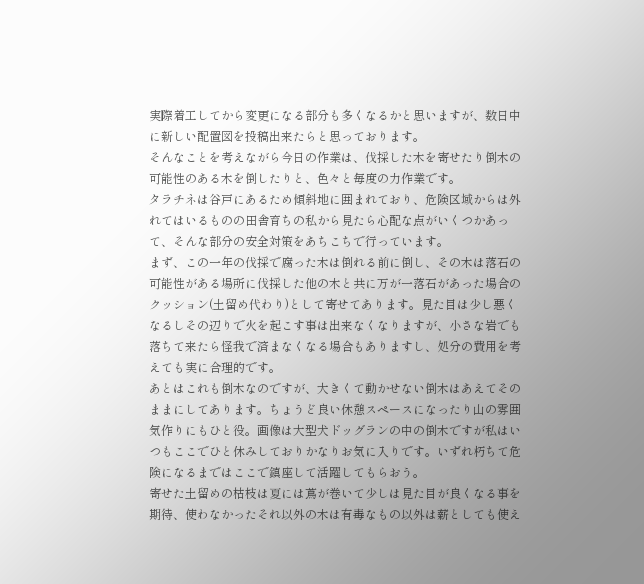実際着工してから変更になる部分も多くなるかと思いますが、数日中に新しい配置図を投稿出来たらと思っております。
そんなことを考えながら今日の作業は、伐採した木を寄せたり倒木の可能性のある木を倒したりと、色々と毎度の力作業です。
タラチネは谷戸にあるため傾斜地に囲まれており、危険区域からは外れてはいるものの田舎育ちの私から見たら心配な点がいくつかあって、そんな部分の安全対策をあちこちで行っています。
まず、この一年の伐採で腐った木は倒れる前に倒し、その木は落石の可能性がある場所に伐採した他の木と共に万が一落石があった場合のクッション(土留め代わり)として寄せてあります。見た目は少し悪くなるしその辺りで火を起こす事は出来なくなりますが、小さな岩でも落ちて来たら怪我で済まなくなる場合もありますし、処分の費用を考えても実に合理的です。
あとはこれも倒木なのですが、大きくて動かせない倒木はあえてそのままにしてあります。ちょうど良い休憩スペースになったり山の雰囲気作りにもひと役。画像は大型犬ドッグランの中の倒木ですが私はいつもここでひと休みしておりかなりお気に入りです。いずれ朽ちて危険になるまではここで鎮座して活躍してもらおう。
寄せた土留めの枯枝は夏には蔦が巻いて少しは見た目が良くなる事を期待、使わなかったそれ以外の木は有毒なもの以外は薪としても使え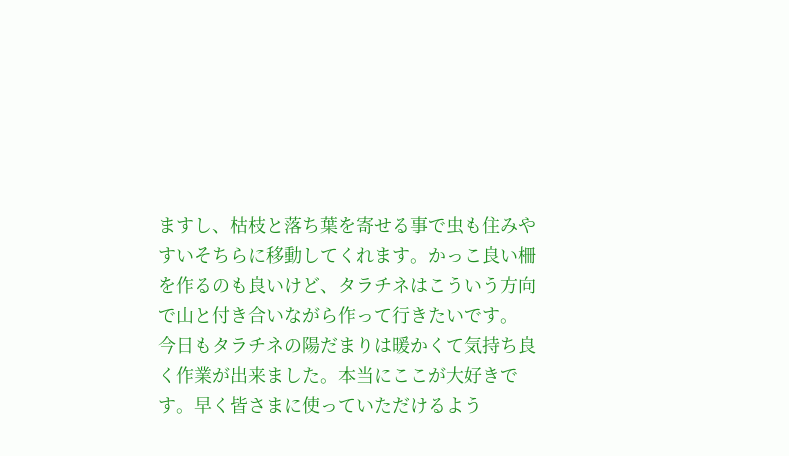ますし、枯枝と落ち葉を寄せる事で虫も住みやすいそちらに移動してくれます。かっこ良い柵を作るのも良いけど、タラチネはこういう方向で山と付き合いながら作って行きたいです。
今日もタラチネの陽だまりは暖かくて気持ち良く作業が出来ました。本当にここが大好きです。早く皆さまに使っていただけるよう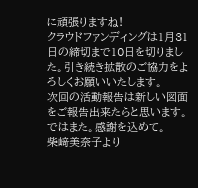に頑張りますね!
クラウドファンディングは1月31日の締切まで10日を切りました。引き続き拡散のご協力をよろしくお願いいたします。
次回の活動報告は新しい図面をご報告出来たらと思います。
ではまた。感謝を込めて。
柴﨑美奈子より